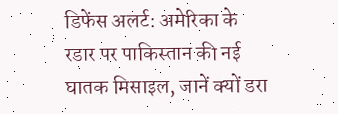डिफेंस अलर्ट: अमेरिका के रडार पर पाकिस्तान की नई घातक मिसाइल, जानें क्यों डरा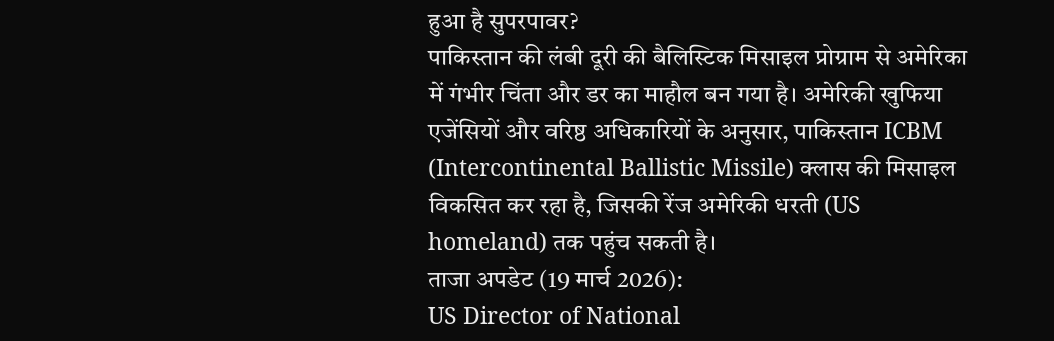हुआ है सुपरपावर?
पाकिस्तान की लंबी दूरी की बैलिस्टिक मिसाइल प्रोग्राम से अमेरिका में गंभीर चिंता और डर का माहौल बन गया है। अमेरिकी खुफिया एजेंसियों और वरिष्ठ अधिकारियों के अनुसार, पाकिस्तान ICBM (Intercontinental Ballistic Missile) क्लास की मिसाइल विकसित कर रहा है, जिसकी रेंज अमेरिकी धरती (US homeland) तक पहुंच सकती है।
ताजा अपडेट (19 मार्च 2026):
US Director of National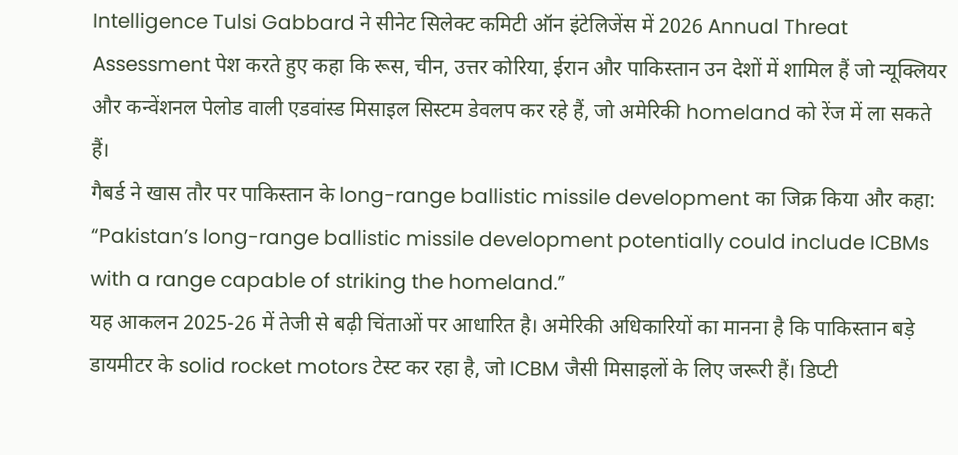Intelligence Tulsi Gabbard ने सीनेट सिलेक्ट कमिटी ऑन इंटेलिजेंस में 2026 Annual Threat Assessment पेश करते हुए कहा कि रूस, चीन, उत्तर कोरिया, ईरान और पाकिस्तान उन देशों में शामिल हैं जो न्यूक्लियर और कन्वेंशनल पेलोड वाली एडवांस्ड मिसाइल सिस्टम डेवलप कर रहे हैं, जो अमेरिकी homeland को रेंज में ला सकते हैं।
गैबर्ड ने खास तौर पर पाकिस्तान के long-range ballistic missile development का जिक्र किया और कहा:
“Pakistan’s long-range ballistic missile development potentially could include ICBMs with a range capable of striking the homeland.”
यह आकलन 2025-26 में तेजी से बढ़ी चिंताओं पर आधारित है। अमेरिकी अधिकारियों का मानना है कि पाकिस्तान बड़े डायमीटर के solid rocket motors टेस्ट कर रहा है, जो ICBM जैसी मिसाइलों के लिए जरूरी हैं। डिप्टी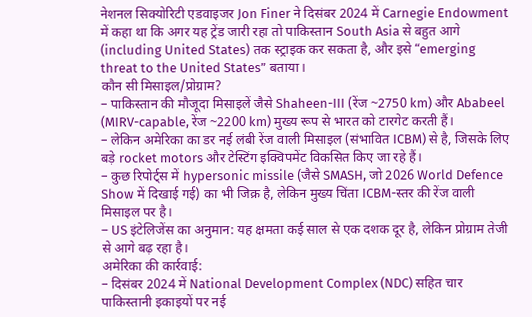नेशनल सिक्योरिटी एडवाइजर Jon Finer ने दिसंबर 2024 में Carnegie Endowment में कहा था कि अगर यह ट्रेंड जारी रहा तो पाकिस्तान South Asia से बहुत आगे (including United States) तक स्ट्राइक कर सकता है, और इसे “emerging threat to the United States” बताया।
कौन सी मिसाइल/प्रोग्राम?
– पाकिस्तान की मौजूदा मिसाइलें जैसे Shaheen-III (रेंज ~2750 km) और Ababeel (MIRV-capable, रेंज ~2200 km) मुख्य रूप से भारत को टारगेट करती हैं।
– लेकिन अमेरिका का डर नई लंबी रेंज वाली मिसाइल (संभावित ICBM) से है, जिसके लिए बड़े rocket motors और टेस्टिंग इक्विपमेंट विकसित किए जा रहे हैं।
– कुछ रिपोर्ट्स में hypersonic missile (जैसे SMASH, जो 2026 World Defence Show में दिखाई गई) का भी जिक्र है, लेकिन मुख्य चिंता ICBM-स्तर की रेंज वाली मिसाइल पर है।
– US इंटेलिजेंस का अनुमान: यह क्षमता कई साल से एक दशक दूर है, लेकिन प्रोग्राम तेजी से आगे बढ़ रहा है।
अमेरिका की कार्रवाई:
– दिसंबर 2024 में National Development Complex (NDC) सहित चार पाकिस्तानी इकाइयों पर नई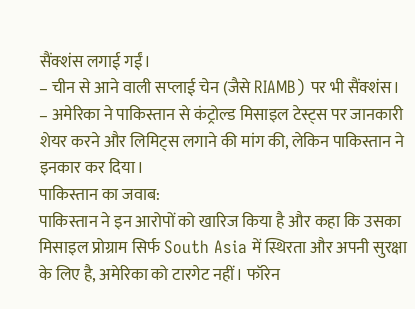सैंक्शंस लगाई गईं।
– चीन से आने वाली सप्लाई चेन (जैसे RIAMB) पर भी सैंक्शंस।
– अमेरिका ने पाकिस्तान से कंट्रोल्ड मिसाइल टेस्ट्स पर जानकारी शेयर करने और लिमिट्स लगाने की मांग की, लेकिन पाकिस्तान ने इनकार कर दिया।
पाकिस्तान का जवाब:
पाकिस्तान ने इन आरोपों को खारिज किया है और कहा कि उसका मिसाइल प्रोग्राम सिर्फ South Asia में स्थिरता और अपनी सुरक्षा के लिए है, अमेरिका को टारगेट नहीं। फॉरेन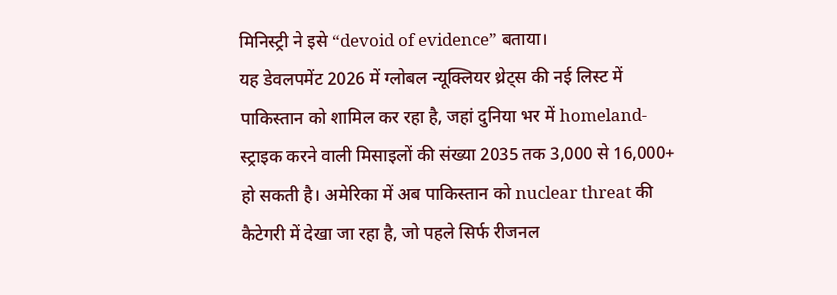मिनिस्ट्री ने इसे “devoid of evidence” बताया।
यह डेवलपमेंट 2026 में ग्लोबल न्यूक्लियर थ्रेट्स की नई लिस्ट में पाकिस्तान को शामिल कर रहा है, जहां दुनिया भर में homeland-स्ट्राइक करने वाली मिसाइलों की संख्या 2035 तक 3,000 से 16,000+ हो सकती है। अमेरिका में अब पाकिस्तान को nuclear threat की कैटेगरी में देखा जा रहा है, जो पहले सिर्फ रीजनल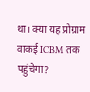था। क्या यह प्रोग्राम वाकई ICBM तक पहुंचेगा?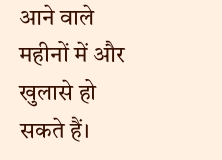आने वाले महीनों में और खुलासे हो सकते हैं।